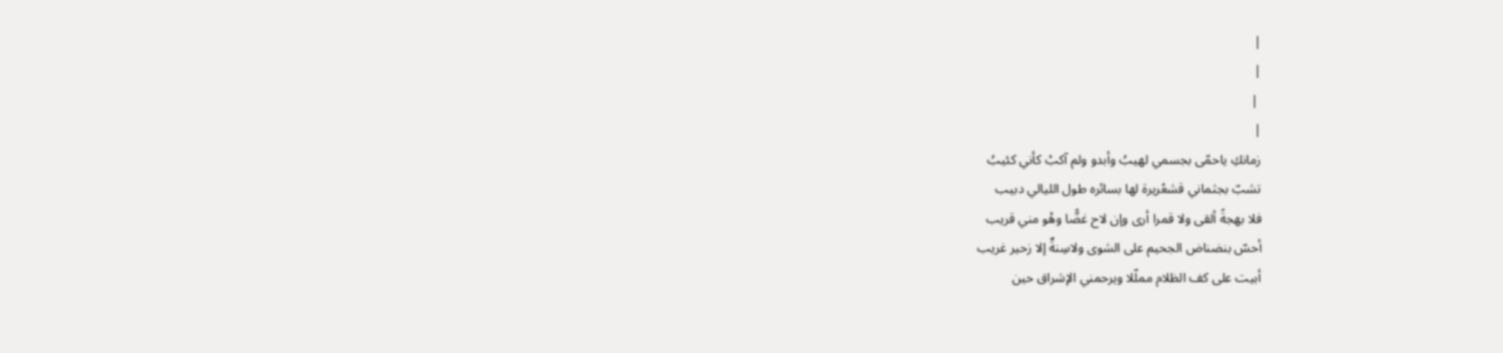|
|
 |
|
زمانكِ ياحمّى بجسمي لهيبُ وأبدو ولم آكبْ كأني كئيبُ
تشبّ بجثماني قشعْريرة لها بسائره طول الليالي دبيب
فلا بهجةً ألقى ولا قمرا أرى وإن لاح غضًّا وهْو مني قريب
أحسّ بنضناض الجحيم على الشوى ولاسِنةٌ إلا زحير غريب
أبيت على كف الظلام مملّلا ويرحمني الإشراق حين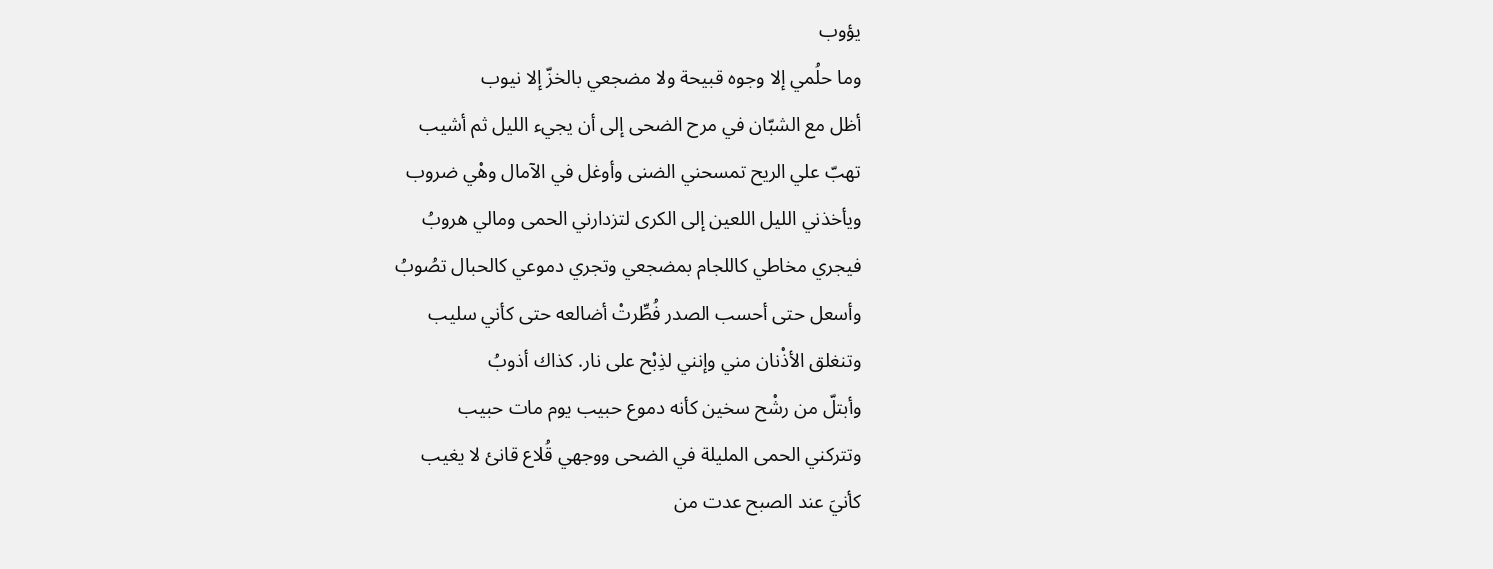يؤوب
وما حلُمي إلا وجوه قبيحة ولا مضجعي بالخزّ إلا نيوب
أظل مع الشبّان في مرح الضحى إلى أن يجيء الليل ثم أشيب
تهبّ علي الريح تمسحني الضنى وأوغل في الآمال وهْي ضروب
ويأخذني الليل اللعين إلى الكرى لتزدارني الحمى ومالي هروبُ
فيجري مخاطي كاللجام بمضجعي وتجري دموعي كالحبال تصُوبُ
وأسعل حتى أحسب الصدر فُطِّرتْ أضالعه حتى كأني سليب
وتنغلق الأذْنان مني وإنني لذِبْح على نار. كذاك أذوبُ
وأبتلّ من رشْح سخين كأنه دموع حبيب يوم مات حبيب
وتتركني الحمى المليلة في الضحى ووجهي قُلاع قانئ لا يغيب
كأنيَ عند الصبح عدت من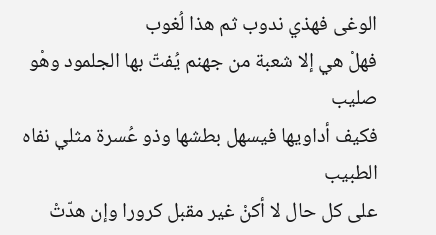الوغى فهذي ندوب ثم هذا لُغوب
فهلْ هي إلا شعبة من جهنم يُفتّ بها الجلمود وهْو صليب
فكيف أداويها فيسهل بطشها وذو عُسرة مثلي نفاه الطبيب
على كل حال لا أكنْ غير مقبل كرورا وإن هدّتْ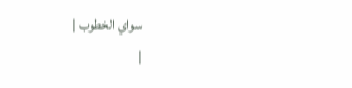سواي الخطوب |
|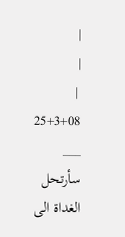|
|
 |
25+3+08
___
سأرتحل الغداة الى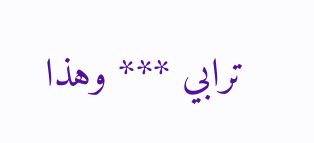ترابي *** وهذا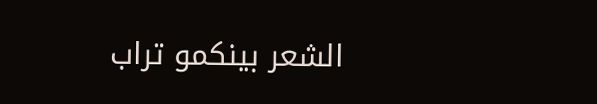الشعر بينكمو تراب